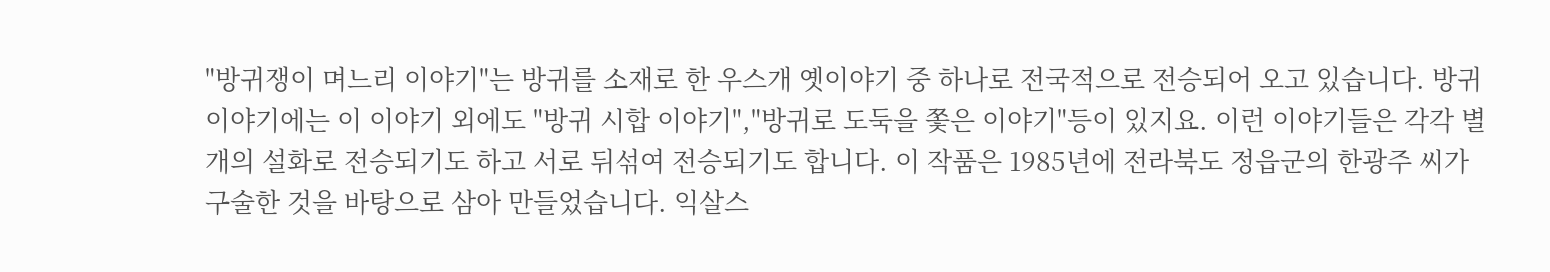"방귀쟁이 며느리 이야기"는 방귀를 소재로 한 우스개 옛이야기 중 하나로 전국적으로 전승되어 오고 있습니다. 방귀 이야기에는 이 이야기 외에도 "방귀 시합 이야기","방귀로 도둑을 쫓은 이야기"등이 있지요. 이런 이야기들은 각각 별개의 설화로 전승되기도 하고 서로 뒤섞여 전승되기도 합니다. 이 작품은 1985년에 전라북도 정읍군의 한광주 씨가 구술한 것을 바탕으로 삼아 만들었습니다. 익살스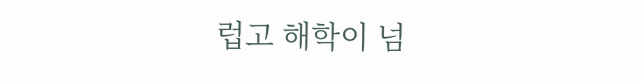럽고 해학이 넘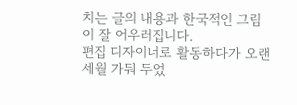치는 글의 내용과 한국적인 그림이 잘 어우러집니다.
편집 디자이너로 활동하다가 오랜 세월 가둬 두었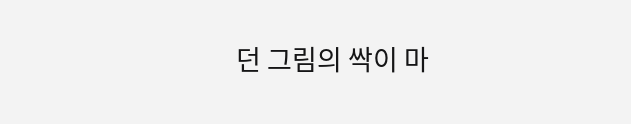던 그림의 싹이 마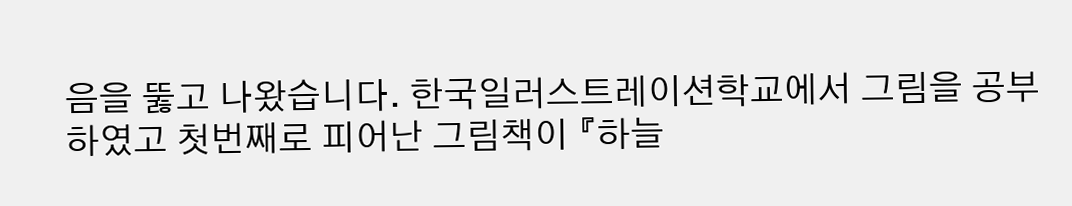음을 뚫고 나왔습니다. 한국일러스트레이션학교에서 그림을 공부하였고 첫번째로 피어난 그림책이 『하늘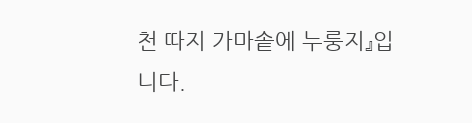천 따지 가마솥에 누룽지』입니다.